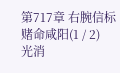第717章 右腕信标 赌命咸阳(1 / 2)
光消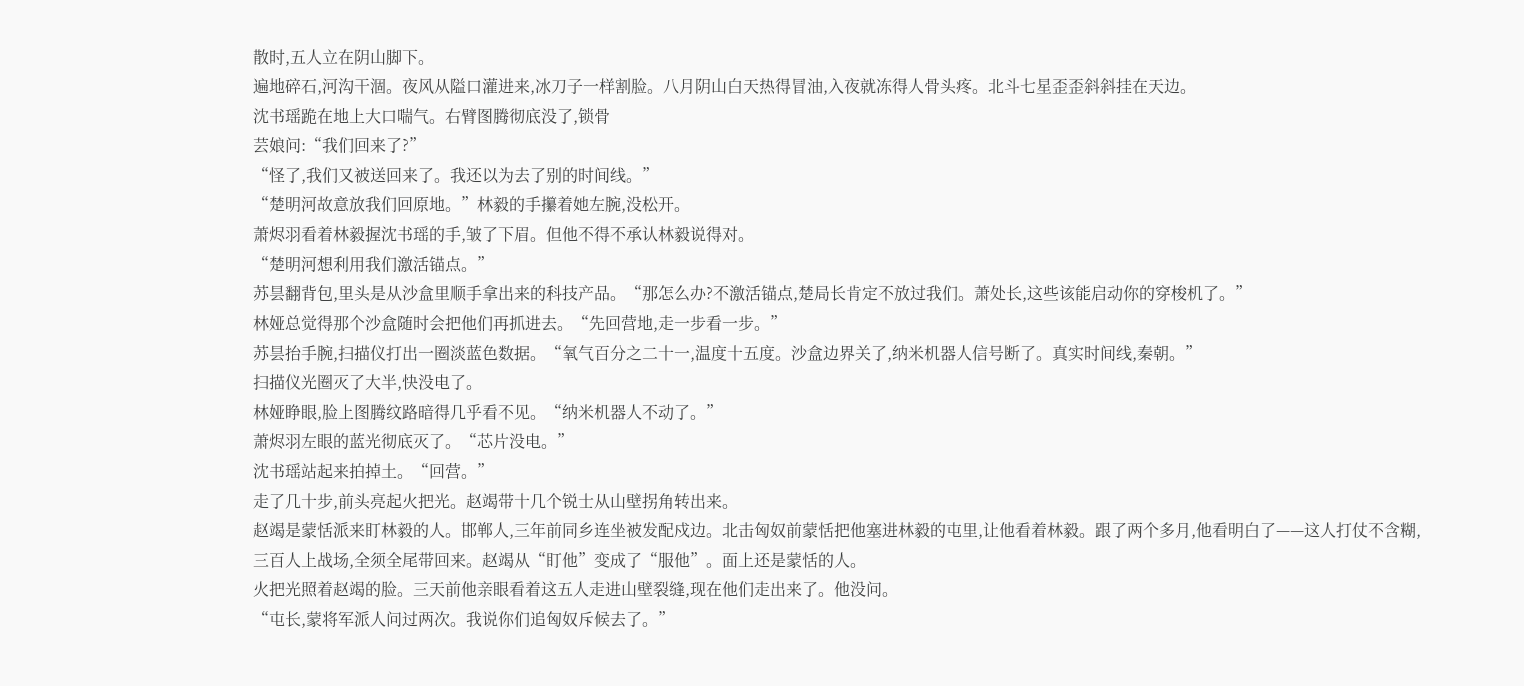散时,五人立在阴山脚下。
遍地碎石,河沟干涸。夜风从隘口灌进来,冰刀子一样割脸。八月阴山白天热得冒油,入夜就冻得人骨头疼。北斗七星歪歪斜斜挂在天边。
沈书瑶跪在地上大口喘气。右臂图腾彻底没了,锁骨
芸娘问:“我们回来了?”
“怪了,我们又被送回来了。我还以为去了别的时间线。”
“楚明河故意放我们回原地。”林毅的手攥着她左腕,没松开。
萧烬羽看着林毅握沈书瑶的手,皱了下眉。但他不得不承认林毅说得对。
“楚明河想利用我们激活锚点。”
苏昙翻背包,里头是从沙盒里顺手拿出来的科技产品。“那怎么办?不激活锚点,楚局长肯定不放过我们。萧处长,这些该能启动你的穿梭机了。”
林娅总觉得那个沙盒随时会把他们再抓进去。“先回营地,走一步看一步。”
苏昙抬手腕,扫描仪打出一圈淡蓝色数据。“氧气百分之二十一,温度十五度。沙盒边界关了,纳米机器人信号断了。真实时间线,秦朝。”
扫描仪光圈灭了大半,快没电了。
林娅睁眼,脸上图腾纹路暗得几乎看不见。“纳米机器人不动了。”
萧烬羽左眼的蓝光彻底灭了。“芯片没电。”
沈书瑶站起来拍掉土。“回营。”
走了几十步,前头亮起火把光。赵竭带十几个锐士从山壁拐角转出来。
赵竭是蒙恬派来盯林毅的人。邯郸人,三年前同乡连坐被发配戍边。北击匈奴前蒙恬把他塞进林毅的屯里,让他看着林毅。跟了两个多月,他看明白了——这人打仗不含糊,三百人上战场,全须全尾带回来。赵竭从“盯他”变成了“服他”。面上还是蒙恬的人。
火把光照着赵竭的脸。三天前他亲眼看着这五人走进山壁裂缝,现在他们走出来了。他没问。
“屯长,蒙将军派人问过两次。我说你们追匈奴斥候去了。”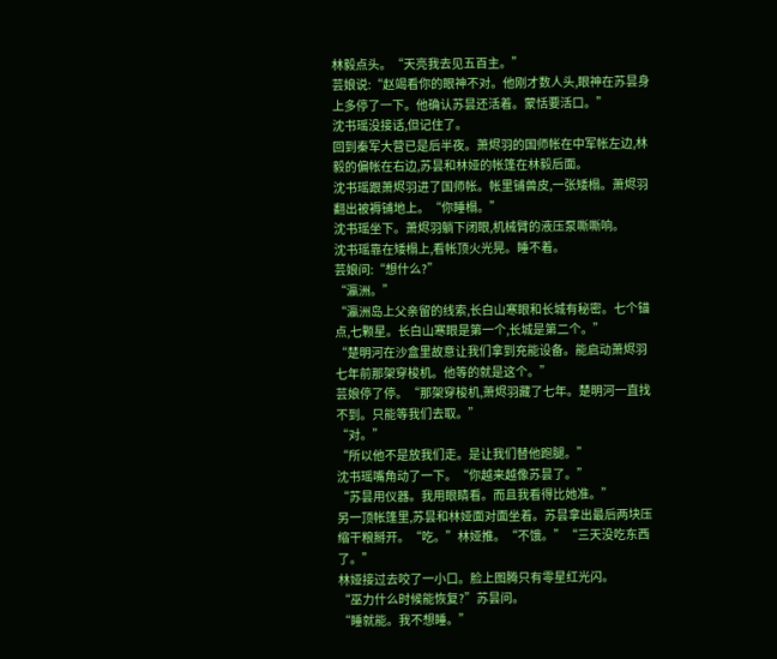林毅点头。“天亮我去见五百主。”
芸娘说:“赵竭看你的眼神不对。他刚才数人头,眼神在苏昙身上多停了一下。他确认苏昙还活着。蒙恬要活口。”
沈书瑶没接话,但记住了。
回到秦军大营已是后半夜。萧烬羽的国师帐在中军帐左边,林毅的偏帐在右边,苏昙和林娅的帐篷在林毅后面。
沈书瑶跟萧烬羽进了国师帐。帐里铺兽皮,一张矮榻。萧烬羽翻出被褥铺地上。“你睡榻。”
沈书瑶坐下。萧烬羽躺下闭眼,机械臂的液压泵嘶嘶响。
沈书瑶靠在矮榻上,看帐顶火光晃。睡不着。
芸娘问:“想什么?”
“瀛洲。”
“瀛洲岛上父亲留的线索,长白山寒眼和长城有秘密。七个锚点,七颗星。长白山寒眼是第一个,长城是第二个。”
“楚明河在沙盒里故意让我们拿到充能设备。能启动萧烬羽七年前那架穿梭机。他等的就是这个。”
芸娘停了停。“那架穿梭机,萧烬羽藏了七年。楚明河一直找不到。只能等我们去取。”
“对。”
“所以他不是放我们走。是让我们替他跑腿。”
沈书瑶嘴角动了一下。“你越来越像苏昙了。”
“苏昙用仪器。我用眼睛看。而且我看得比她准。”
另一顶帐篷里,苏昙和林娅面对面坐着。苏昙拿出最后两块压缩干粮掰开。“吃。”林娅推。“不饿。”“三天没吃东西了。”
林娅接过去咬了一小口。脸上图腾只有零星红光闪。
“巫力什么时候能恢复?”苏昙问。
“睡就能。我不想睡。”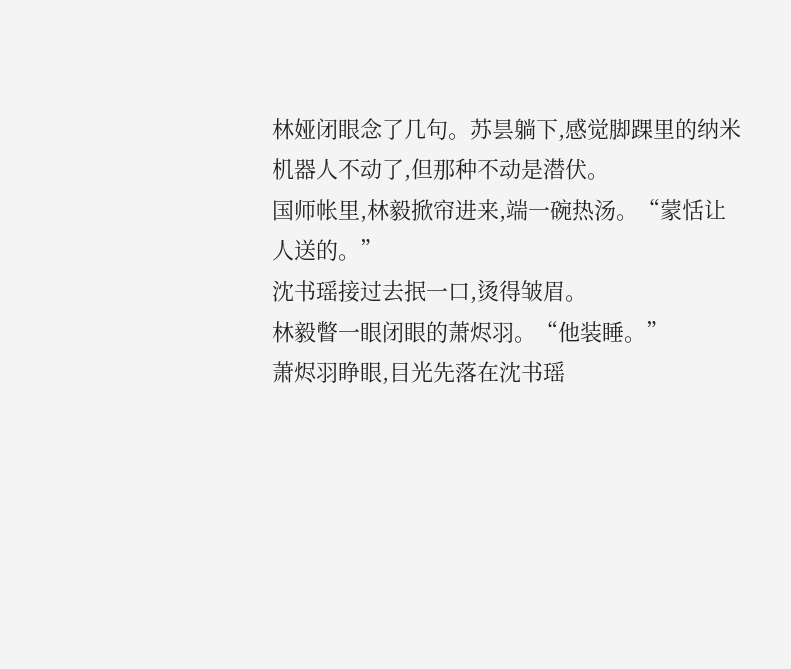林娅闭眼念了几句。苏昙躺下,感觉脚踝里的纳米机器人不动了,但那种不动是潜伏。
国师帐里,林毅掀帘进来,端一碗热汤。“蒙恬让人送的。”
沈书瑶接过去抿一口,烫得皱眉。
林毅瞥一眼闭眼的萧烬羽。“他装睡。”
萧烬羽睁眼,目光先落在沈书瑶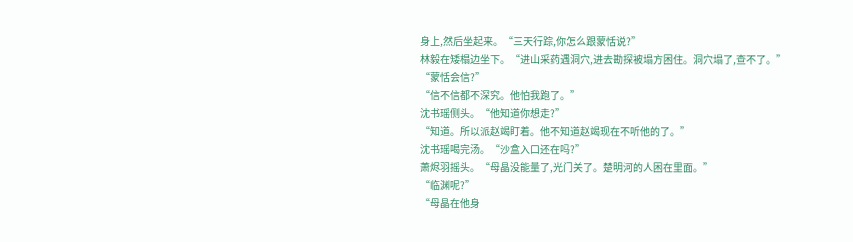身上,然后坐起来。“三天行踪,你怎么跟蒙恬说?”
林毅在矮榻边坐下。“进山采药遇洞穴,进去勘探被塌方困住。洞穴塌了,查不了。”
“蒙恬会信?”
“信不信都不深究。他怕我跑了。”
沈书瑶侧头。“他知道你想走?”
“知道。所以派赵竭盯着。他不知道赵竭现在不听他的了。”
沈书瑶喝完汤。“沙盒入口还在吗?”
萧烬羽摇头。“母晶没能量了,光门关了。楚明河的人困在里面。”
“临渊呢?”
“母晶在他身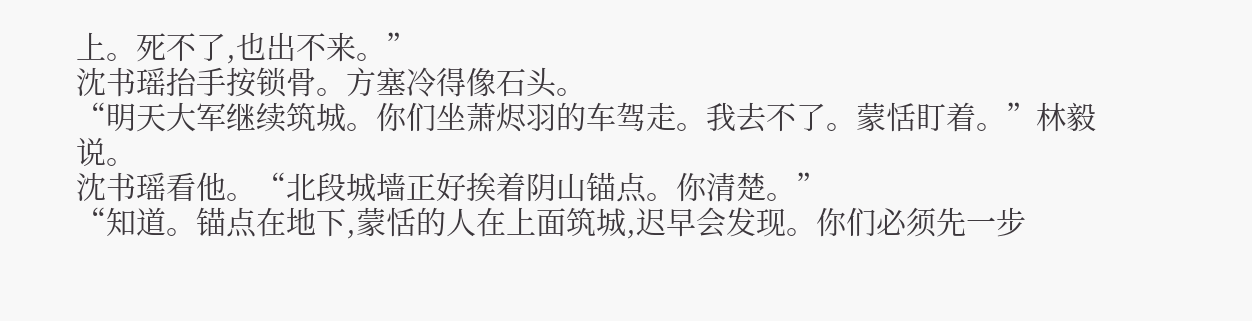上。死不了,也出不来。”
沈书瑶抬手按锁骨。方塞冷得像石头。
“明天大军继续筑城。你们坐萧烬羽的车驾走。我去不了。蒙恬盯着。”林毅说。
沈书瑶看他。“北段城墙正好挨着阴山锚点。你清楚。”
“知道。锚点在地下,蒙恬的人在上面筑城,迟早会发现。你们必须先一步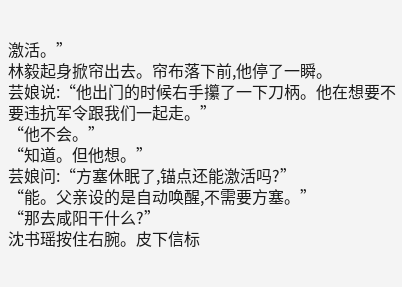激活。”
林毅起身掀帘出去。帘布落下前,他停了一瞬。
芸娘说:“他出门的时候右手攥了一下刀柄。他在想要不要违抗军令跟我们一起走。”
“他不会。”
“知道。但他想。”
芸娘问:“方塞休眠了,锚点还能激活吗?”
“能。父亲设的是自动唤醒,不需要方塞。”
“那去咸阳干什么?”
沈书瑶按住右腕。皮下信标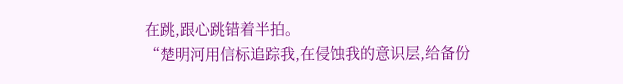在跳,跟心跳错着半拍。
“楚明河用信标追踪我,在侵蚀我的意识层,给备份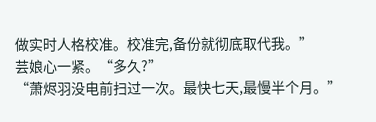做实时人格校准。校准完,备份就彻底取代我。”
芸娘心一紧。“多久?”
“萧烬羽没电前扫过一次。最快七天,最慢半个月。”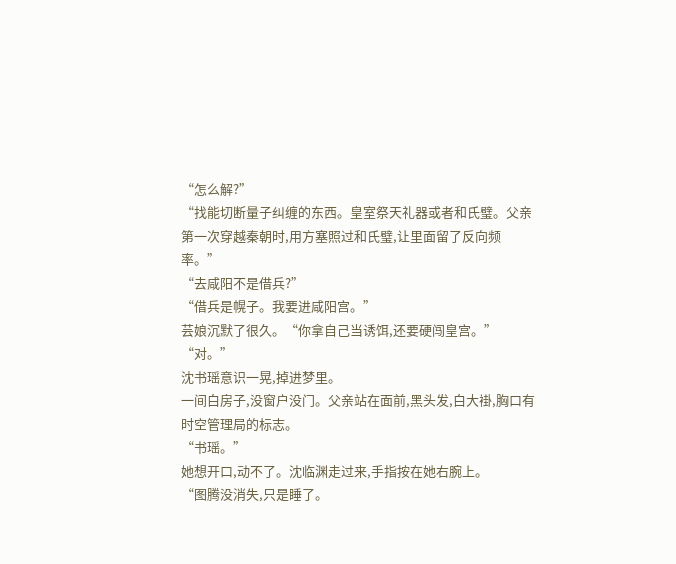“怎么解?”
“找能切断量子纠缠的东西。皇室祭天礼器或者和氏璧。父亲第一次穿越秦朝时,用方塞照过和氏璧,让里面留了反向频率。”
“去咸阳不是借兵?”
“借兵是幌子。我要进咸阳宫。”
芸娘沉默了很久。“你拿自己当诱饵,还要硬闯皇宫。”
“对。”
沈书瑶意识一晃,掉进梦里。
一间白房子,没窗户没门。父亲站在面前,黑头发,白大褂,胸口有时空管理局的标志。
“书瑶。”
她想开口,动不了。沈临渊走过来,手指按在她右腕上。
“图腾没消失,只是睡了。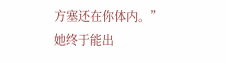方塞还在你体内。”
她终于能出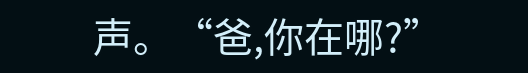声。“爸,你在哪?”